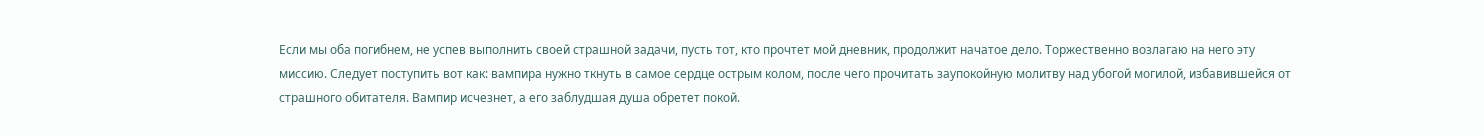Если мы оба погибнем, не успев выполнить своей страшной задачи, пусть тот, кто прочтет мой дневник, продолжит начатое дело. Торжественно возлагаю на него эту миссию. Следует поступить вот как: вампира нужно ткнуть в самое сердце острым колом, после чего прочитать заупокойную молитву над убогой могилой, избавившейся от страшного обитателя. Вампир исчезнет, а его заблудшая душа обретет покой.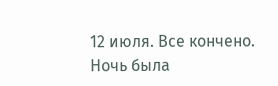12 июля. Все кончено. Ночь была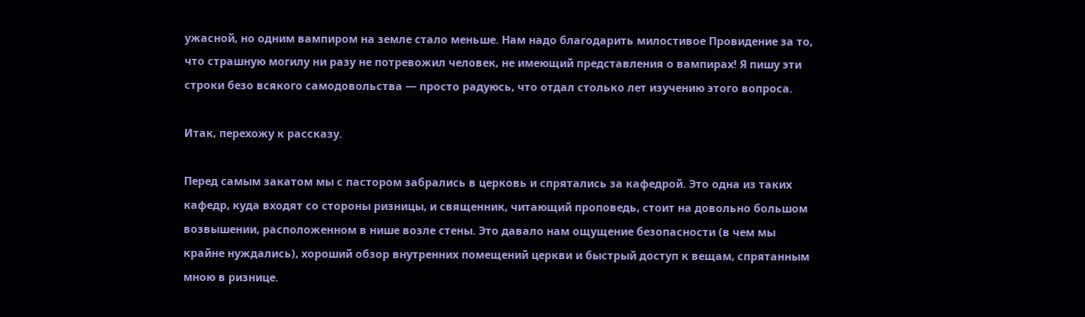ужасной, но одним вампиром на земле стало меньше. Нам надо благодарить милостивое Провидение за то, что страшную могилу ни разу не потревожил человек, не имеющий представления о вампирах! Я пишу эти строки безо всякого самодовольства — просто радуюсь, что отдал столько лет изучению этого вопроса.

Итак, перехожу к рассказу.

Перед самым закатом мы с пастором забрались в церковь и спрятались за кафедрой. Это одна из таких кафедр, куда входят со стороны ризницы, и священник, читающий проповедь, стоит на довольно большом возвышении, расположенном в нише возле стены. Это давало нам ощущение безопасности (в чем мы крайне нуждались), хороший обзор внутренних помещений церкви и быстрый доступ к вещам, спрятанным мною в ризнице.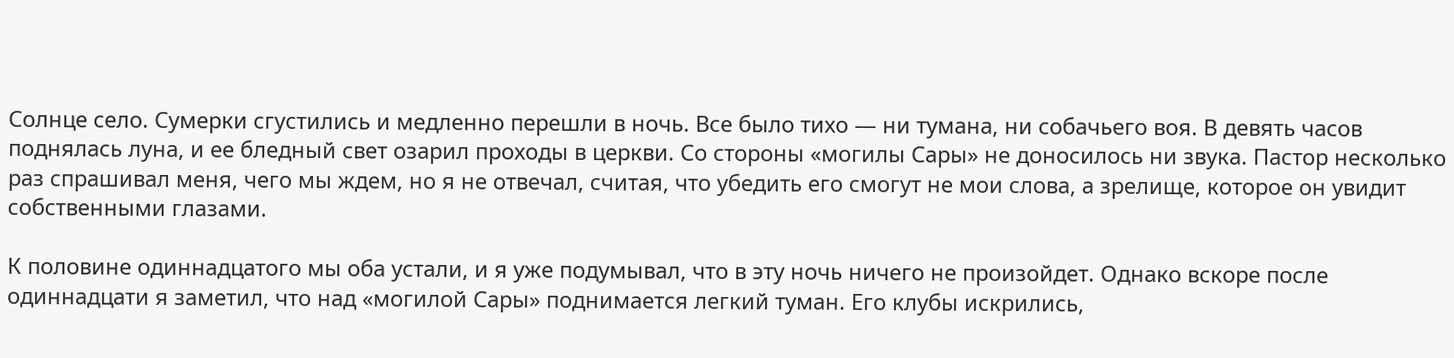Солнце село. Сумерки сгустились и медленно перешли в ночь. Все было тихо — ни тумана, ни собачьего воя. В девять часов поднялась луна, и ее бледный свет озарил проходы в церкви. Со стороны «могилы Сары» не доносилось ни звука. Пастор несколько раз спрашивал меня, чего мы ждем, но я не отвечал, считая, что убедить его смогут не мои слова, а зрелище, которое он увидит собственными глазами.

К половине одиннадцатого мы оба устали, и я уже подумывал, что в эту ночь ничего не произойдет. Однако вскоре после одиннадцати я заметил, что над «могилой Сары» поднимается легкий туман. Его клубы искрились,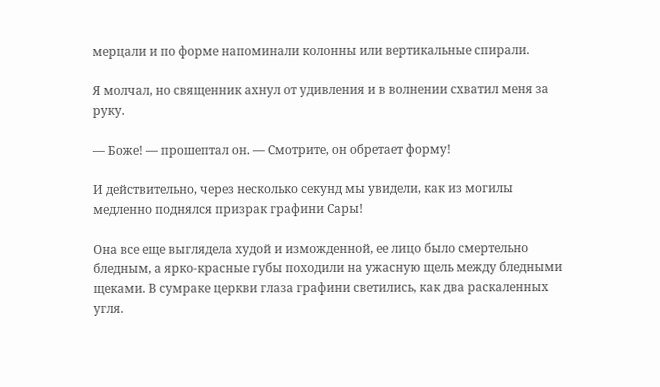мерцали и по форме напоминали колонны или вертикальные спирали.

Я молчал, но священник ахнул от удивления и в волнении схватил меня за руку.

— Боже! — прошептал он. — Смотрите, он обретает форму!

И действительно, через несколько секунд мы увидели, как из могилы медленно поднялся призрак графини Сары!

Она все еще выглядела худой и изможденной, ее лицо было смертельно бледным, а ярко-красные губы походили на ужасную щель между бледными щеками. В сумраке церкви глаза графини светились, как два раскаленных угля.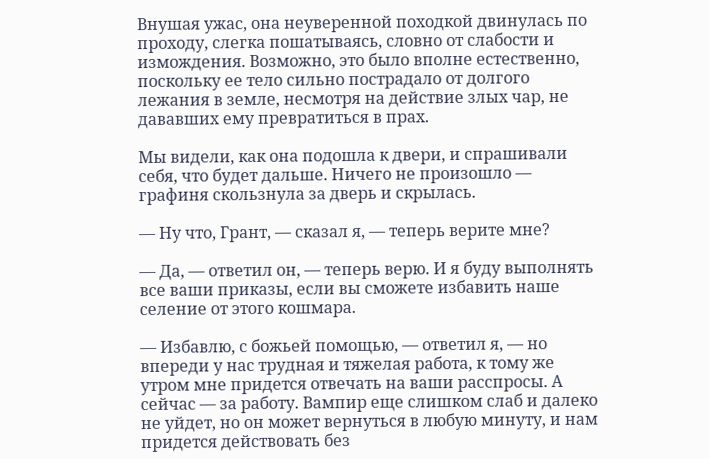Внушая ужас, она неуверенной походкой двинулась по проходу, слегка пошатываясь, словно от слабости и измождения. Возможно, это было вполне естественно, поскольку ее тело сильно пострадало от долгого лежания в земле, несмотря на действие злых чар, не дававших ему превратиться в прах.

Мы видели, как она подошла к двери, и спрашивали себя, что будет дальше. Ничего не произошло — графиня скользнула за дверь и скрылась.

— Ну что, Грант, — сказал я, — теперь верите мне?

— Да, — ответил он, — теперь верю. И я буду выполнять все ваши приказы, если вы сможете избавить наше селение от этого кошмара.

— Избавлю, с божьей помощью, — ответил я, — но впереди у нас трудная и тяжелая работа, к тому же утром мне придется отвечать на ваши расспросы. А сейчас — за работу. Вампир еще слишком слаб и далеко не уйдет, но он может вернуться в любую минуту, и нам придется действовать без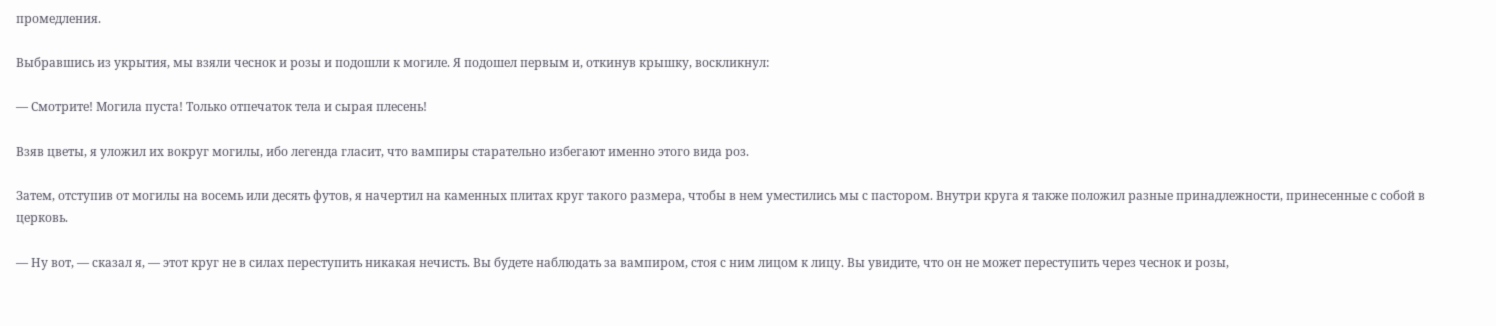промедления.

Выбравшись из укрытия, мы взяли чеснок и розы и подошли к могиле. Я подошел первым и, откинув крышку, воскликнул:

— Смотрите! Могила пуста! Только отпечаток тела и сырая плесень!

Взяв цветы, я уложил их вокруг могилы, ибо легенда гласит, что вампиры старательно избегают именно этого вида роз.

Затем, отступив от могилы на восемь или десять футов, я начертил на каменных плитах круг такого размера, чтобы в нем уместились мы с пастором. Внутри круга я также положил разные принадлежности, принесенные с собой в церковь.

— Ну вот, — сказал я, — этот круг не в силах переступить никакая нечисть. Вы будете наблюдать за вампиром, стоя с ним лицом к лицу. Вы увидите, что он не может переступить через чеснок и розы,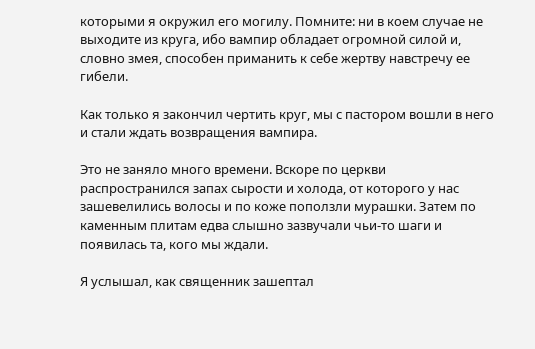которыми я окружил его могилу. Помните: ни в коем случае не выходите из круга, ибо вампир обладает огромной силой и, словно змея, способен приманить к себе жертву навстречу ее гибели.

Как только я закончил чертить круг, мы с пастором вошли в него и стали ждать возвращения вампира.

Это не заняло много времени. Вскоре по церкви распространился запах сырости и холода, от которого у нас зашевелились волосы и по коже поползли мурашки. Затем по каменным плитам едва слышно зазвучали чьи-то шаги и появилась та, кого мы ждали.

Я услышал, как священник зашептал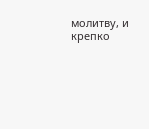молитву, и крепко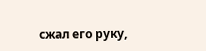сжал его руку,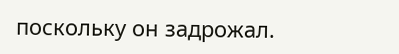поскольку он задрожал.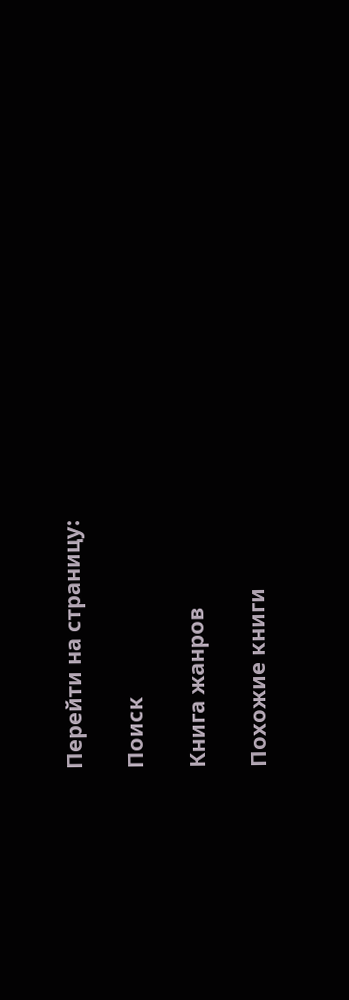Перейти на страницу:

Поиск

Книга жанров

Похожие книги